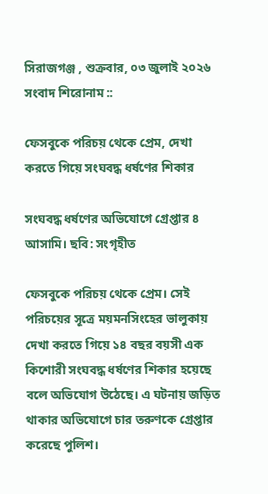সিরাজগঞ্জ , শুক্রবার, ০৩ জুলাই ২০২৬
সংবাদ শিরোনাম ::

ফেসবুকে পরিচয় থেকে প্রেম, দেখা করতে গিয়ে সংঘবদ্ধ ধর্ষণের শিকার

সংঘবদ্ধ ধর্ষণের অভিযোগে গ্রেপ্তার ৪ আসামি। ছবি: সংগৃহীত

ফেসবুকে পরিচয় থেকে প্রেম। সেই পরিচয়ের সূত্রে ময়মনসিংহের ভালুকায় দেখা করতে গিয়ে ১৪ বছর বয়সী এক কিশোরী সংঘবদ্ধ ধর্ষণের শিকার হয়েছে বলে অভিযোগ উঠেছে। এ ঘটনায় জড়িত থাকার অভিযোগে চার তরুণকে গ্রেপ্তার করেছে পুলিশ।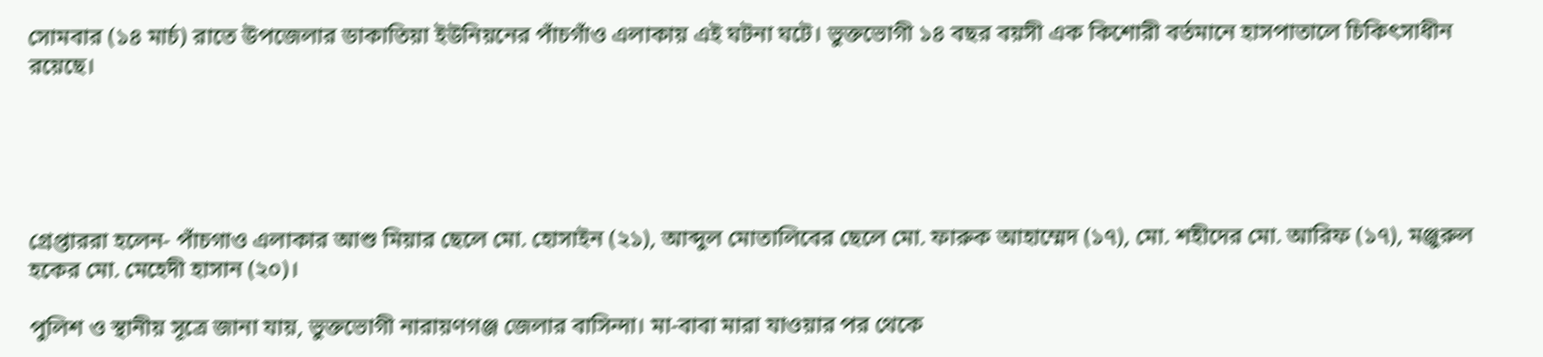সোমবার (১৪ মার্চ) রাতে উপজেলার ডাকাতিয়া ইউনিয়নের পাঁচগাঁও এলাকায় এই ঘটনা ঘটে। ভুক্তভোগী ১৪ বছর বয়সী এক কিশোরী বর্তমানে হাসপাতালে চিকিৎসাধীন রয়েছে।





গ্রেপ্তাররা হলেন- পাঁচগাও এলাকার আশু মিয়ার ছেলে মো. হোসাইন (২১), আব্দুল মোতালিবের ছেলে মো. ফারুক আহাম্মেদ (১৭), মো. শহীদের মো. আরিফ (১৭), মঞ্জুরুল হকের মো. মেহেদী হাসান (২০)।

পুলিশ ও স্থানীয় সূত্রে জানা যায়, ভুক্তভোগী নারায়ণগঞ্জ জেলার বাসিন্দা। মা-বাবা মারা যাওয়ার পর থেকে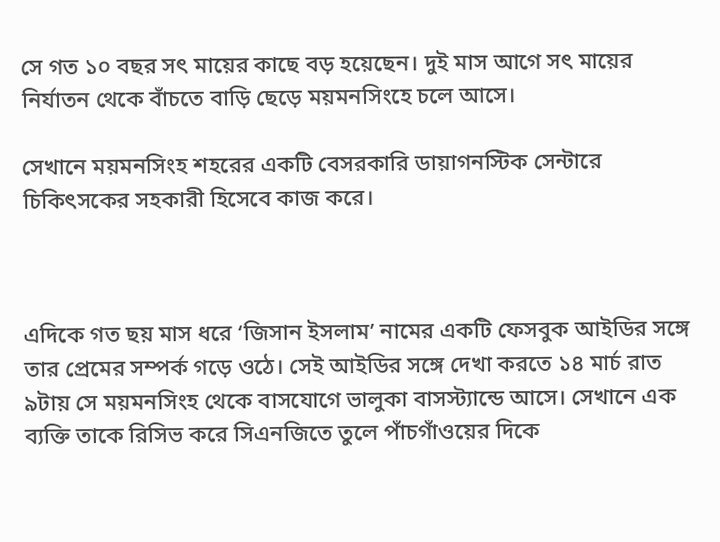সে গত ১০ বছর সৎ মায়ের কাছে বড় হয়েছেন। দুই মাস আগে সৎ মায়ের নির্যাতন থেকে বাঁচতে বাড়ি ছেড়ে ময়মনসিংহে চলে আসে।

সেখানে ময়মনসিংহ শহরের একটি বেসরকারি ডায়াগনস্টিক সেন্টারে চিকিৎসকের সহকারী হিসেবে কাজ করে।



এদিকে গত ছয় মাস ধরে ‘জিসান ইসলাম’ নামের একটি ফেসবুক আইডির সঙ্গে তার প্রেমের সম্পর্ক গড়ে ওঠে। সেই আইডির সঙ্গে দেখা করতে ১৪ মার্চ রাত ৯টায় সে ময়মনসিংহ থেকে বাসযোগে ভালুকা বাসস্ট্যান্ডে আসে। সেখানে এক ব্যক্তি তাকে রিসিভ করে সিএনজিতে তুলে পাঁচগাঁওয়ের দিকে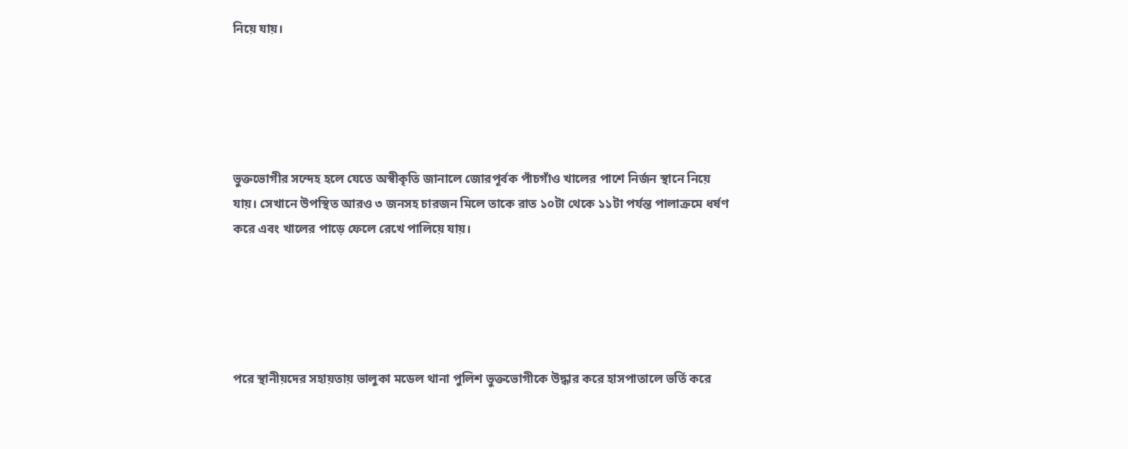নিয়ে যায়।





ভুক্তভোগীর সন্দেহ হলে যেতে অস্বীকৃতি জানালে জোরপূর্বক পাঁচগাঁও খালের পাশে নির্জন স্থানে নিয়ে যায়। সেখানে উপস্থিত আরও ৩ জনসহ চারজন মিলে তাকে রাত ১০টা থেকে ১১টা পর্যন্ত পালাক্রমে ধর্ষণ করে এবং খালের পাড়ে ফেলে রেখে পালিয়ে যায়।





পরে স্থানীয়দের সহায়তায় ভালুকা মডেল থানা পুলিশ ভুক্তভোগীকে উদ্ধার করে হাসপাতালে ভর্তি করে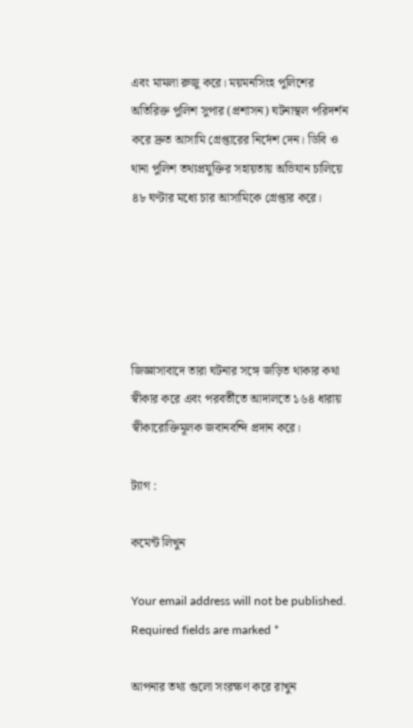এবং মামলা রুজু করে। ময়মনসিংহ পুলিশের অতিরিক্ত পুলিশ সুপার (প্রশাসন) ঘটনাস্থল পরিদর্শন করে দ্রুত আসামি গ্রেপ্তারের নির্দেশ দেন। ডিবি ও থানা পুলিশ তথ্যপ্রযুক্তির সহায়তায় অভিযান চালিয়ে ৪৮ ঘণ্টার মধ্যে চার আসামিকে গ্রেপ্তার করে।





জিজ্ঞাসাবাদে তারা ঘটনার সঙ্গে জড়িত থাকার কথা স্বীকার করে এবং পরবর্তীতে আদালতে ১৬৪ ধারায় স্বীকারোক্তিমূলক জবানবন্দি প্রদান করে।

ট্যাগ :

কমেন্ট লিখুন

Your email address will not be published. Required fields are marked *

আপনার তথ্য গুলো সংরক্ষণ করে রাখুন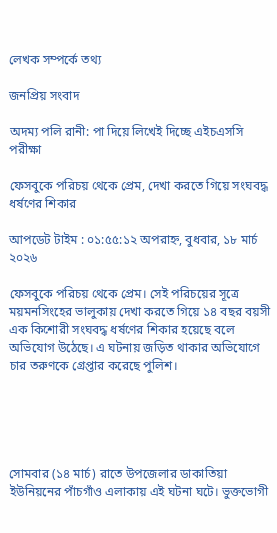লেখক সম্পর্কে তথ্য

জনপ্রিয় সংবাদ

অদম্য পলি রানী: পা দিয়ে লিখেই দিচ্ছে এইচএসসি পরীক্ষা

ফেসবুকে পরিচয় থেকে প্রেম, দেখা করতে গিয়ে সংঘবদ্ধ ধর্ষণের শিকার

আপডেট টাইম : ০১:৫৫:১২ অপরাহ্ন, বুধবার, ১৮ মার্চ ২০২৬

ফেসবুকে পরিচয় থেকে প্রেম। সেই পরিচয়ের সূত্রে ময়মনসিংহের ভালুকায় দেখা করতে গিয়ে ১৪ বছর বয়সী এক কিশোরী সংঘবদ্ধ ধর্ষণের শিকার হয়েছে বলে অভিযোগ উঠেছে। এ ঘটনায় জড়িত থাকার অভিযোগে চার তরুণকে গ্রেপ্তার করেছে পুলিশ।





সোমবার (১৪ মার্চ) রাতে উপজেলার ডাকাতিয়া ইউনিয়নের পাঁচগাঁও এলাকায় এই ঘটনা ঘটে। ভুক্তভোগী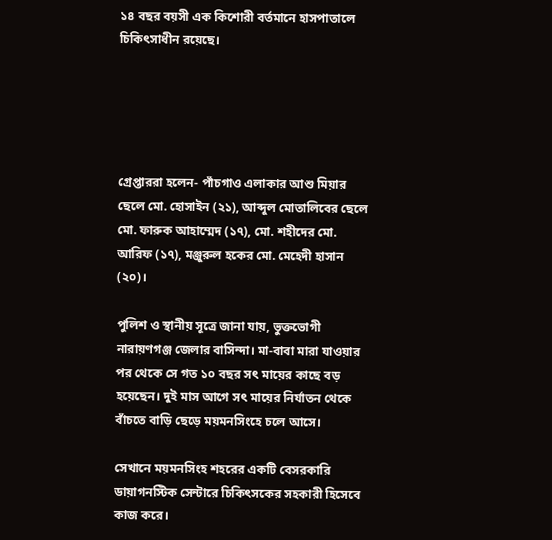১৪ বছর বয়সী এক কিশোরী বর্তমানে হাসপাতালে চিকিৎসাধীন রয়েছে।





গ্রেপ্তাররা হলেন- পাঁচগাও এলাকার আশু মিয়ার ছেলে মো. হোসাইন (২১), আব্দুল মোতালিবের ছেলে মো. ফারুক আহাম্মেদ (১৭), মো. শহীদের মো. আরিফ (১৭), মঞ্জুরুল হকের মো. মেহেদী হাসান (২০)।

পুলিশ ও স্থানীয় সূত্রে জানা যায়, ভুক্তভোগী নারায়ণগঞ্জ জেলার বাসিন্দা। মা-বাবা মারা যাওয়ার পর থেকে সে গত ১০ বছর সৎ মায়ের কাছে বড় হয়েছেন। দুই মাস আগে সৎ মায়ের নির্যাতন থেকে বাঁচতে বাড়ি ছেড়ে ময়মনসিংহে চলে আসে।

সেখানে ময়মনসিংহ শহরের একটি বেসরকারি ডায়াগনস্টিক সেন্টারে চিকিৎসকের সহকারী হিসেবে কাজ করে।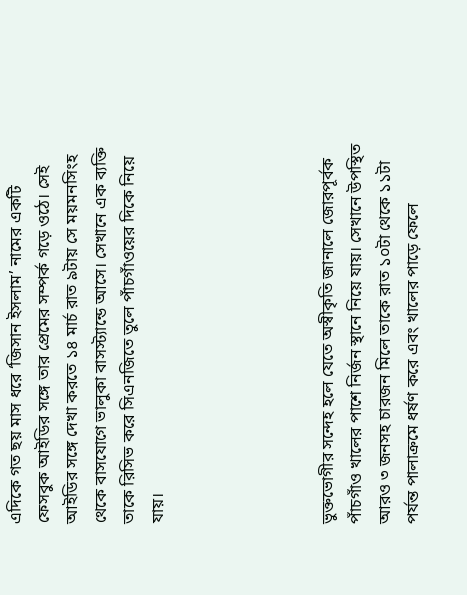এদিকে গত ছয় মাস ধরে ‘জিসান ইসলাম’ নামের একটি ফেসবুক আইডির সঙ্গে তার প্রেমের সম্পর্ক গড়ে ওঠে। সেই আইডির সঙ্গে দেখা করতে ১৪ মার্চ রাত ৯টায় সে ময়মনসিংহ থেকে বাসযোগে ভালুকা বাসস্ট্যান্ডে আসে। সেখানে এক ব্যক্তি তাকে রিসিভ করে সিএনজিতে তুলে পাঁচগাঁওয়ের দিকে নিয়ে যায়।





ভুক্তভোগীর সন্দেহ হলে যেতে অস্বীকৃতি জানালে জোরপূর্বক পাঁচগাঁও খালের পাশে নির্জন স্থানে নিয়ে যায়। সেখানে উপস্থিত আরও ৩ জনসহ চারজন মিলে তাকে রাত ১০টা থেকে ১১টা পর্যন্ত পালাক্রমে ধর্ষণ করে এবং খালের পাড়ে ফেলে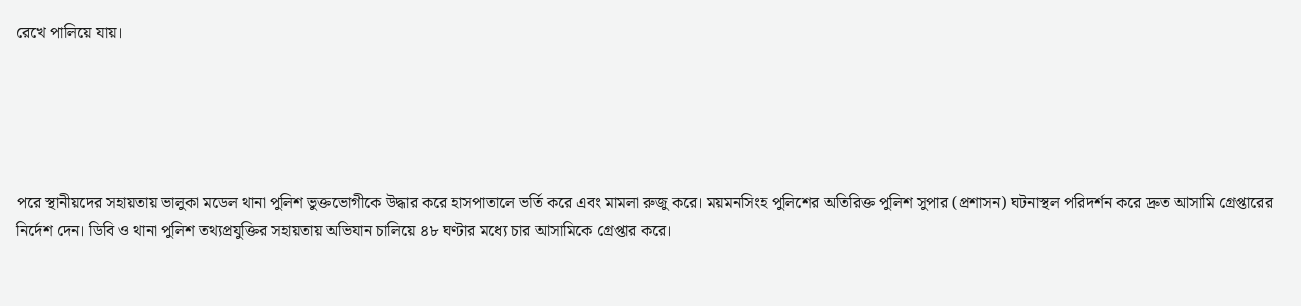রেখে পালিয়ে যায়।





পরে স্থানীয়দের সহায়তায় ভালুকা মডেল থানা পুলিশ ভুক্তভোগীকে উদ্ধার করে হাসপাতালে ভর্তি করে এবং মামলা রুজু করে। ময়মনসিংহ পুলিশের অতিরিক্ত পুলিশ সুপার (প্রশাসন) ঘটনাস্থল পরিদর্শন করে দ্রুত আসামি গ্রেপ্তারের নির্দেশ দেন। ডিবি ও থানা পুলিশ তথ্যপ্রযুক্তির সহায়তায় অভিযান চালিয়ে ৪৮ ঘণ্টার মধ্যে চার আসামিকে গ্রেপ্তার করে।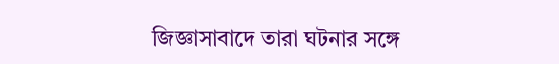জিজ্ঞাসাবাদে তারা ঘটনার সঙ্গে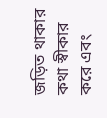জড়িত থাকার কথা স্বীকার করে এবং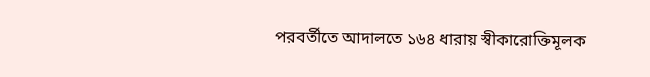পরবর্তীতে আদালতে ১৬৪ ধারায় স্বীকারোক্তিমূলক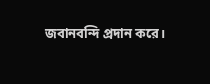জবানবন্দি প্রদান করে।